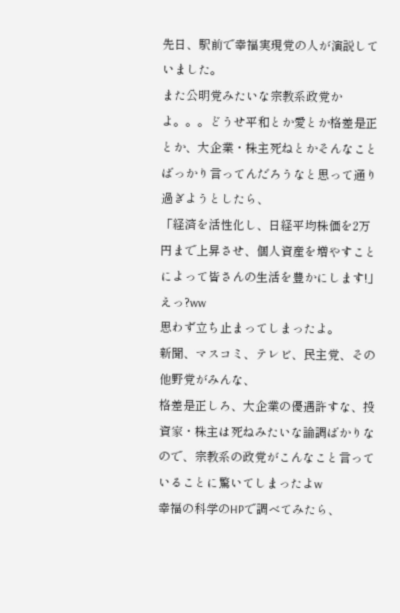先日、駅前で幸福実現党の人が演説していました。
また公明党みたいな宗教系政党かよ。。。どうせ平和とか愛とか格差是正とか、大企業・株主死ねとかそんなことばっかり言ってんだろうなと思って通り過ぎようとしたら、
「経済を活性化し、日経平均株価を2万円まで上昇させ、個人資産を増やすことによって皆さんの生活を豊かにします!」
えっ?ww
思わず立ち止まってしまったよ。
新聞、マスコミ、テレビ、民主党、その他野党がみんな、
格差是正しろ、大企業の優遇許すな、投資家・株主は死ねみたいな論調ばかりなので、宗教系の政党がこんなこと言っていることに驚いてしまったよw
幸福の科学のHPで調べてみたら、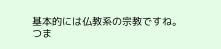基本的には仏教系の宗教ですね。
つま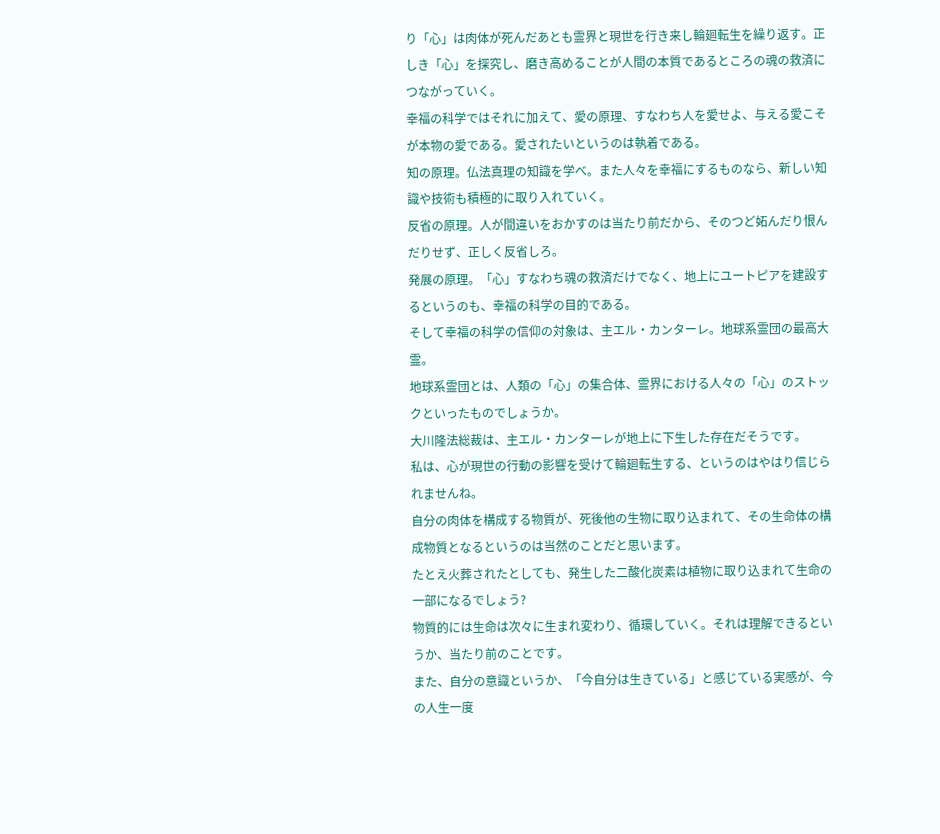り「心」は肉体が死んだあとも霊界と現世を行き来し輪廻転生を繰り返す。正しき「心」を探究し、磨き高めることが人間の本質であるところの魂の救済につながっていく。
幸福の科学ではそれに加えて、愛の原理、すなわち人を愛せよ、与える愛こそが本物の愛である。愛されたいというのは執着である。
知の原理。仏法真理の知識を学べ。また人々を幸福にするものなら、新しい知識や技術も積極的に取り入れていく。
反省の原理。人が間違いをおかすのは当たり前だから、そのつど妬んだり恨んだりせず、正しく反省しろ。
発展の原理。「心」すなわち魂の救済だけでなく、地上にユートピアを建設するというのも、幸福の科学の目的である。
そして幸福の科学の信仰の対象は、主エル・カンターレ。地球系霊団の最高大霊。
地球系霊団とは、人類の「心」の集合体、霊界における人々の「心」のストックといったものでしょうか。
大川隆法総裁は、主エル・カンターレが地上に下生した存在だそうです。
私は、心が現世の行動の影響を受けて輪廻転生する、というのはやはり信じられませんね。
自分の肉体を構成する物質が、死後他の生物に取り込まれて、その生命体の構成物質となるというのは当然のことだと思います。
たとえ火葬されたとしても、発生した二酸化炭素は植物に取り込まれて生命の一部になるでしょう?
物質的には生命は次々に生まれ変わり、循環していく。それは理解できるというか、当たり前のことです。
また、自分の意識というか、「今自分は生きている」と感じている実感が、今の人生一度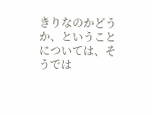きりなのかどうか、ということについては、そうでは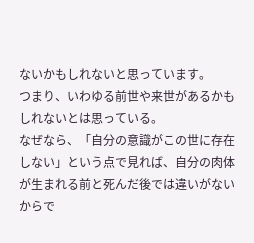ないかもしれないと思っています。
つまり、いわゆる前世や来世があるかもしれないとは思っている。
なぜなら、「自分の意識がこの世に存在しない」という点で見れば、自分の肉体が生まれる前と死んだ後では違いがないからで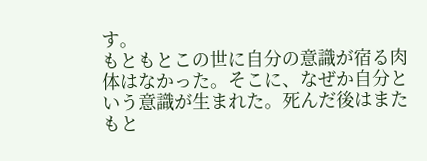す。
もともとこの世に自分の意識が宿る肉体はなかった。そこに、なぜか自分という意識が生まれた。死んだ後はまたもと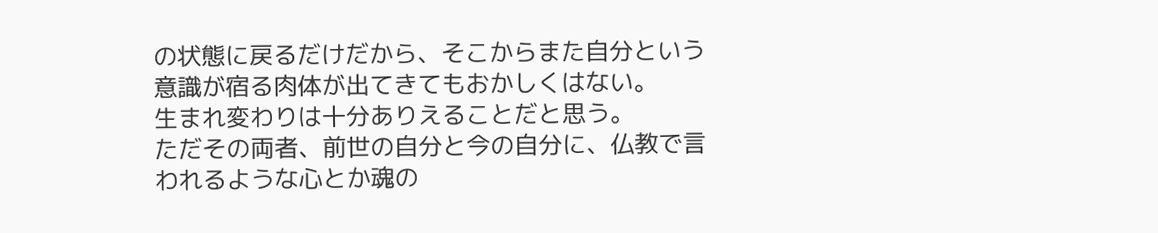の状態に戻るだけだから、そこからまた自分という意識が宿る肉体が出てきてもおかしくはない。
生まれ変わりは十分ありえることだと思う。
ただその両者、前世の自分と今の自分に、仏教で言われるような心とか魂の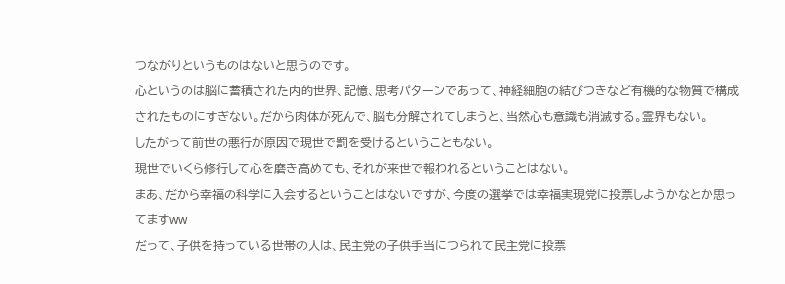つながりというものはないと思うのです。
心というのは脳に蓄積された内的世界、記憶、思考パターンであって、神経細胞の結びつきなど有機的な物質で構成されたものにすぎない。だから肉体が死んで、脳も分解されてしまうと、当然心も意識も消滅する。霊界もない。
したがって前世の悪行が原因で現世で罰を受けるということもない。
現世でいくら修行して心を磨き高めても、それが来世で報われるということはない。
まあ、だから幸福の科学に入会するということはないですが、今度の選挙では幸福実現党に投票しようかなとか思ってますww
だって、子供を持っている世帯の人は、民主党の子供手当につられて民主党に投票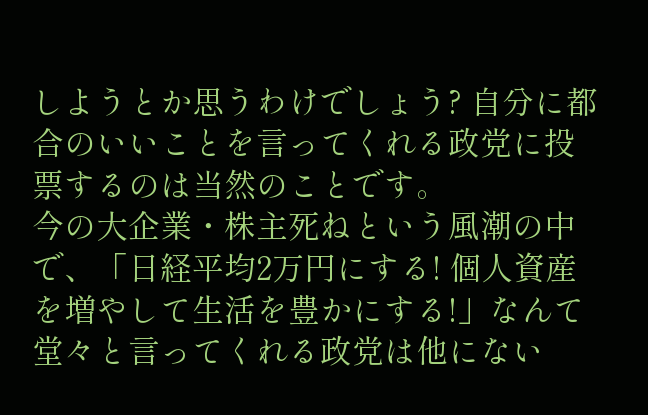しようとか思うわけでしょう? 自分に都合のいいことを言ってくれる政党に投票するのは当然のことです。
今の大企業・株主死ねという風潮の中で、「日経平均2万円にする! 個人資産を増やして生活を豊かにする!」なんて堂々と言ってくれる政党は他にない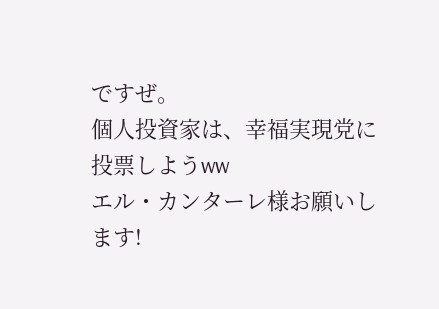ですぜ。
個人投資家は、幸福実現党に投票しようww
エル・カンターレ様お願いします!